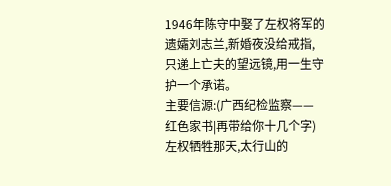1946年陈守中娶了左权将军的遗孀刘志兰,新婚夜没给戒指,只递上亡夫的望远镜,用一生守护一个承诺。
主要信源:(广西纪检监察——红色家书|再带给你十几个字)
左权牺牲那天,太行山的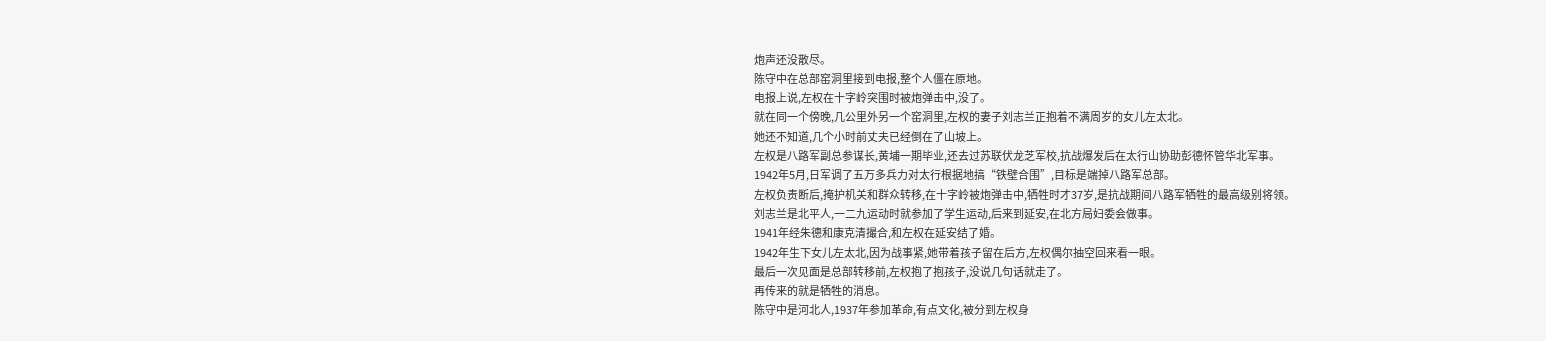炮声还没散尽。
陈守中在总部窑洞里接到电报,整个人僵在原地。
电报上说,左权在十字岭突围时被炮弹击中,没了。
就在同一个傍晚,几公里外另一个窑洞里,左权的妻子刘志兰正抱着不满周岁的女儿左太北。
她还不知道,几个小时前丈夫已经倒在了山坡上。
左权是八路军副总参谋长,黄埔一期毕业,还去过苏联伏龙芝军校,抗战爆发后在太行山协助彭德怀管华北军事。
1942年5月,日军调了五万多兵力对太行根据地搞“铁壁合围”,目标是端掉八路军总部。
左权负责断后,掩护机关和群众转移,在十字岭被炮弹击中,牺牲时才37岁,是抗战期间八路军牺牲的最高级别将领。
刘志兰是北平人,一二九运动时就参加了学生运动,后来到延安,在北方局妇委会做事。
1941年经朱德和康克清撮合,和左权在延安结了婚。
1942年生下女儿左太北,因为战事紧,她带着孩子留在后方,左权偶尔抽空回来看一眼。
最后一次见面是总部转移前,左权抱了抱孩子,没说几句话就走了。
再传来的就是牺牲的消息。
陈守中是河北人,1937年参加革命,有点文化,被分到左权身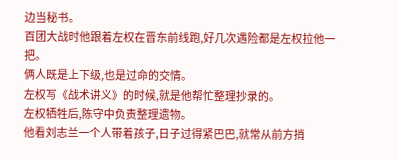边当秘书。
百团大战时他跟着左权在晋东前线跑,好几次遇险都是左权拉他一把。
俩人既是上下级,也是过命的交情。
左权写《战术讲义》的时候,就是他帮忙整理抄录的。
左权牺牲后,陈守中负责整理遗物。
他看刘志兰一个人带着孩子,日子过得紧巴巴,就常从前方捎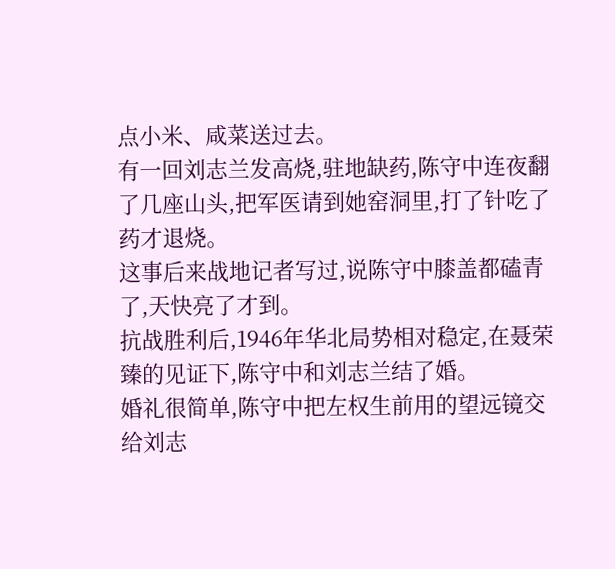点小米、咸菜送过去。
有一回刘志兰发高烧,驻地缺药,陈守中连夜翻了几座山头,把军医请到她窑洞里,打了针吃了药才退烧。
这事后来战地记者写过,说陈守中膝盖都磕青了,天快亮了才到。
抗战胜利后,1946年华北局势相对稳定,在聂荣臻的见证下,陈守中和刘志兰结了婚。
婚礼很简单,陈守中把左权生前用的望远镜交给刘志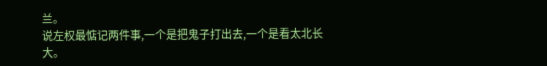兰。
说左权最惦记两件事,一个是把鬼子打出去,一个是看太北长大。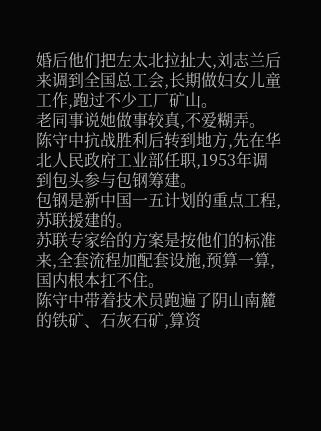婚后他们把左太北拉扯大,刘志兰后来调到全国总工会,长期做妇女儿童工作,跑过不少工厂矿山。
老同事说她做事较真,不爱糊弄。
陈守中抗战胜利后转到地方,先在华北人民政府工业部任职,1953年调到包头参与包钢筹建。
包钢是新中国一五计划的重点工程,苏联援建的。
苏联专家给的方案是按他们的标准来,全套流程加配套设施,预算一算,国内根本扛不住。
陈守中带着技术员跑遍了阴山南麓的铁矿、石灰石矿,算资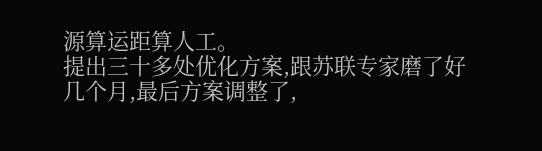源算运距算人工。
提出三十多处优化方案,跟苏联专家磨了好几个月,最后方案调整了,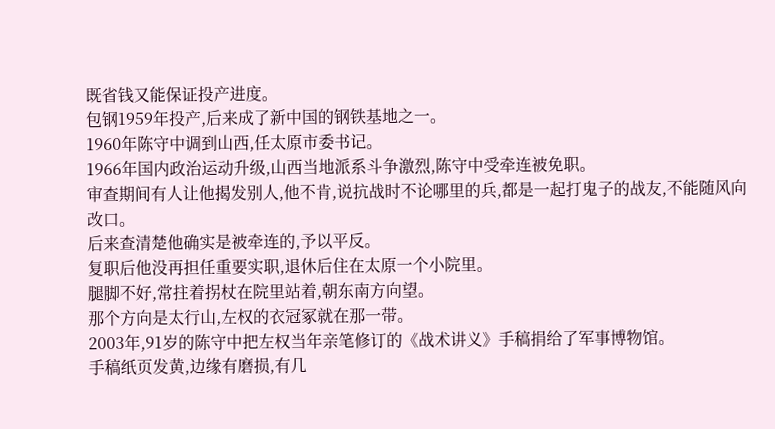既省钱又能保证投产进度。
包钢1959年投产,后来成了新中国的钢铁基地之一。
1960年陈守中调到山西,任太原市委书记。
1966年国内政治运动升级,山西当地派系斗争激烈,陈守中受牵连被免职。
审查期间有人让他揭发别人,他不肯,说抗战时不论哪里的兵,都是一起打鬼子的战友,不能随风向改口。
后来查清楚他确实是被牵连的,予以平反。
复职后他没再担任重要实职,退休后住在太原一个小院里。
腿脚不好,常拄着拐杖在院里站着,朝东南方向望。
那个方向是太行山,左权的衣冠冢就在那一带。
2003年,91岁的陈守中把左权当年亲笔修订的《战术讲义》手稿捐给了军事博物馆。
手稿纸页发黄,边缘有磨损,有几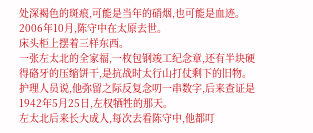处深褐色的斑痕,可能是当年的硝烟,也可能是血迹。
2006年10月,陈守中在太原去世。
床头柜上摆着三样东西。
一张左太北的全家福,一枚包钢竣工纪念章,还有半块硬得硌牙的压缩饼干,是抗战时太行山打仗剩下的旧物。
护理人员说,他弥留之际反复念叨一串数字,后来查证是1942年5月25日,左权牺牲的那天。
左太北后来长大成人,每次去看陈守中,他都叮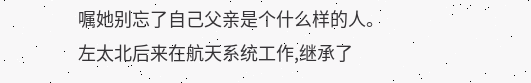嘱她别忘了自己父亲是个什么样的人。
左太北后来在航天系统工作,继承了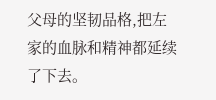父母的坚韧品格,把左家的血脉和精神都延续了下去。